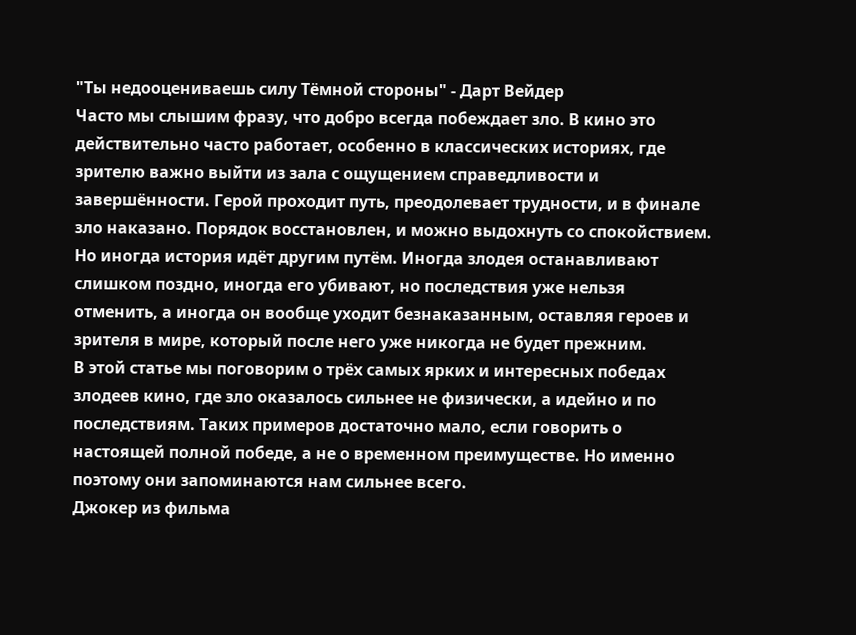"Ты недооцениваешь силу Тёмной стороны" - Дарт Вейдер
Часто мы слышим фразу, что добро всегда побеждает зло. В кино это действительно часто работает, особенно в классических историях, где зрителю важно выйти из зала с ощущением справедливости и завершённости. Герой проходит путь, преодолевает трудности, и в финале зло наказано. Порядок восстановлен, и можно выдохнуть со спокойствием. Но иногда история идёт другим путём. Иногда злодея останавливают слишком поздно, иногда его убивают, но последствия уже нельзя отменить, а иногда он вообще уходит безнаказанным, оставляя героев и зрителя в мире, который после него уже никогда не будет прежним.
В этой статье мы поговорим о трёх самых ярких и интересных победах злодеев кино, где зло оказалось сильнее не физически, а идейно и по последствиям. Таких примеров достаточно мало, если говорить о настоящей полной победе, а не о временном преимуществе. Но именно поэтому они запоминаются нам сильнее всего.
Джокер из фильма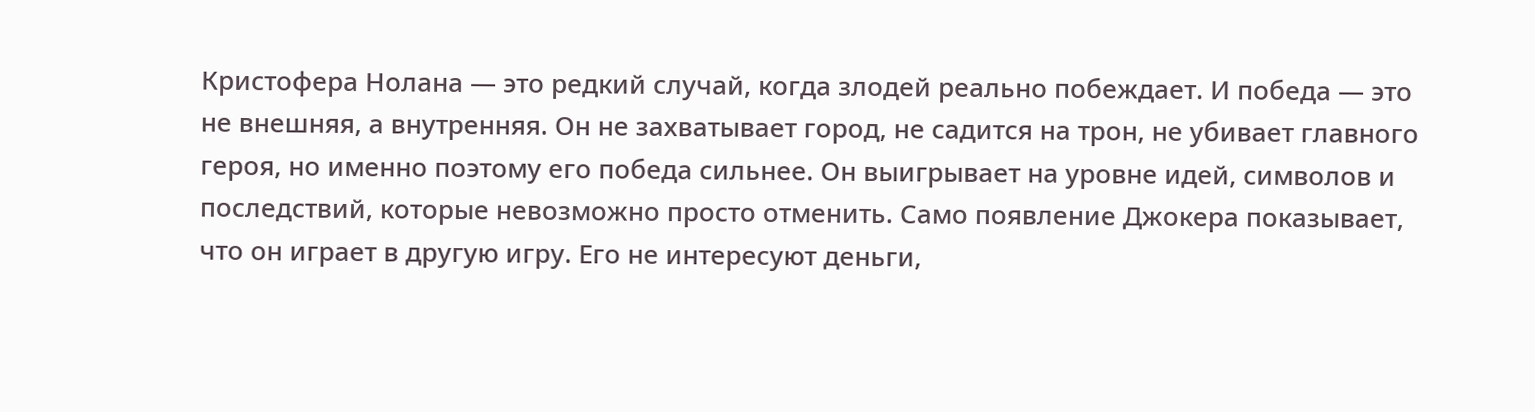Кристофера Нолана — это редкий случай, когда злодей реально побеждает. И победа — это не внешняя, а внутренняя. Он не захватывает город, не садится на трон, не убивает главного героя, но именно поэтому его победа сильнее. Он выигрывает на уровне идей, символов и последствий, которые невозможно просто отменить. Само появление Джокера показывает, что он играет в другую игру. Его не интересуют деньги,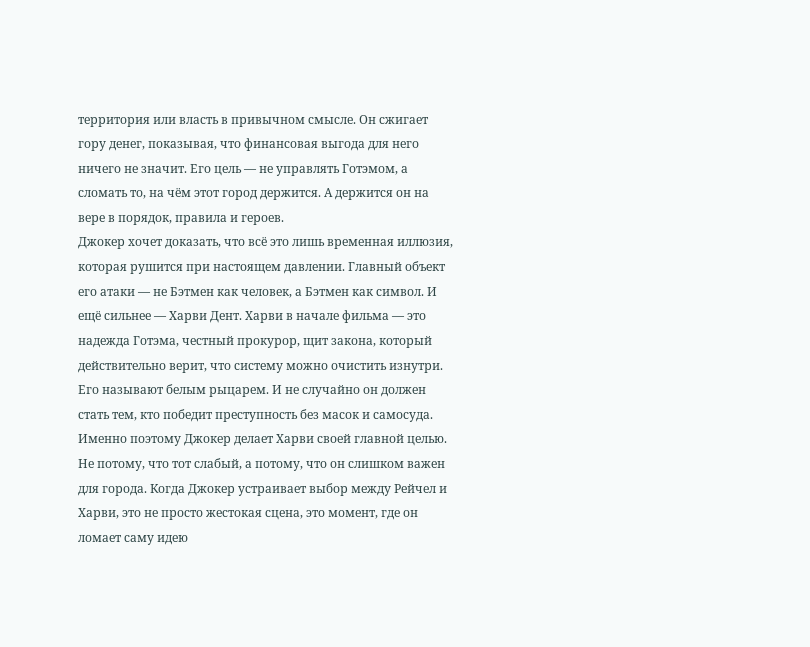территория или власть в привычном смысле. Он сжигает гору денег, показывая, что финансовая выгода для него ничего не значит. Его цель — не управлять Готэмом, а сломать то, на чём этот город держится. А держится он на вере в порядок, правила и героев.
Джокер хочет доказать, что всё это лишь временная иллюзия, которая рушится при настоящем давлении. Главный объект его атаки — не Бэтмен как человек, а Бэтмен как символ. И ещё сильнее — Харви Дент. Харви в начале фильма — это надежда Готэма, честный прокурор, щит закона, который действительно верит, что систему можно очистить изнутри. Его называют белым рыцарем. И не случайно он должен стать тем, кто победит преступность без масок и самосуда. Именно поэтому Джокер делает Харви своей главной целью. Не потому, что тот слабый, а потому, что он слишком важен для города. Когда Джокер устраивает выбор между Рейчел и Харви, это не просто жестокая сцена, это момент, где он ломает саму идею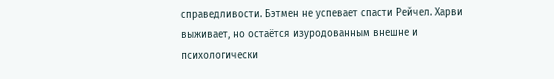справедливости. Бэтмен не успевает спасти Рейчел. Харви выживает, но остаётся изуродованным внешне и психологически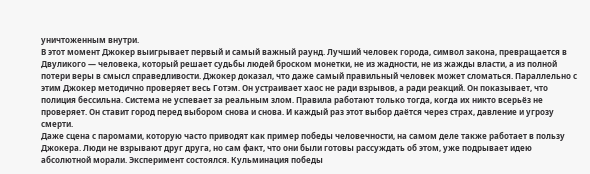уничтоженным внутри.
В этот момент Джокер выигрывает первый и самый важный раунд. Лучший человек города, символ закона, превращается в Двуликого — человека, который решает судьбы людей броском монетки, не из жадности, не из жажды власти, а из полной потери веры в смысл справедливости. Джокер доказал, что даже самый правильный человек может сломаться. Параллельно с этим Джокер методично проверяет весь Готэм. Он устраивает хаос не ради взрывов, а ради реакций. Он показывает, что полиция бессильна. Система не успевает за реальным злом. Правила работают только тогда, когда их никто всерьёз не проверяет. Он ставит город перед выбором снова и снова. И каждый раз этот выбор даётся через страх, давление и угрозу смерти.
Даже сцена с паромами, которую часто приводят как пример победы человечности, на самом деле также работает в пользу Джокера. Люди не взрывают друг друга, но сам факт, что они были готовы рассуждать об этом, уже подрывает идею абсолютной морали. Эксперимент состоялся. Кульминация победы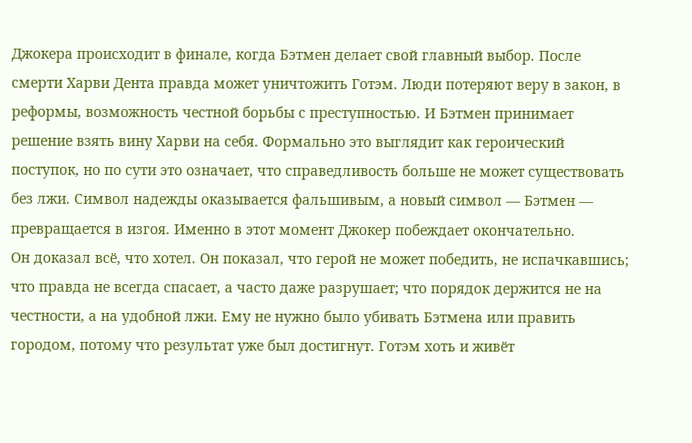Джокера происходит в финале, когда Бэтмен делает свой главный выбор. После смерти Харви Дента правда может уничтожить Готэм. Люди потеряют веру в закон, в реформы, возможность честной борьбы с преступностью. И Бэтмен принимает решение взять вину Харви на себя. Формально это выглядит как героический поступок, но по сути это означает, что справедливость больше не может существовать без лжи. Символ надежды оказывается фальшивым, а новый символ — Бэтмен — превращается в изгоя. Именно в этот момент Джокер побеждает окончательно.
Он доказал всё, что хотел. Он показал, что герой не может победить, не испачкавшись; что правда не всегда спасает, а часто даже разрушает; что порядок держится не на честности, а на удобной лжи. Ему не нужно было убивать Бэтмена или править городом, потому что результат уже был достигнут. Готэм хоть и живёт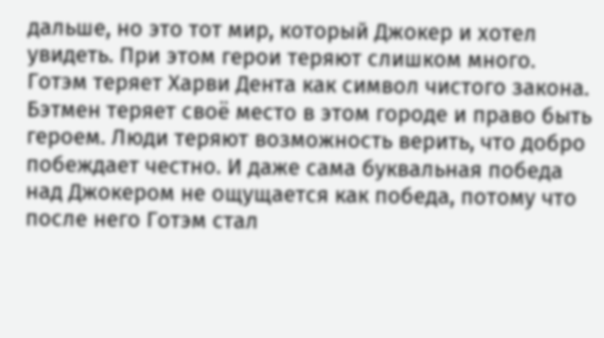дальше, но это тот мир, который Джокер и хотел увидеть. При этом герои теряют слишком много. Готэм теряет Харви Дента как символ чистого закона. Бэтмен теряет своё место в этом городе и право быть героем. Люди теряют возможность верить, что добро побеждает честно. И даже сама буквальная победа над Джокером не ощущается как победа, потому что после него Готэм стал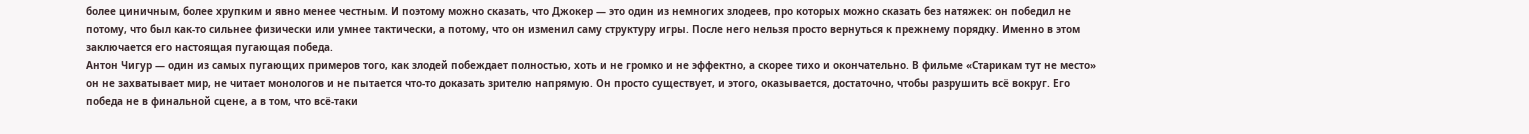более циничным, более хрупким и явно менее честным. И поэтому можно сказать, что Джокер — это один из немногих злодеев, про которых можно сказать без натяжек: он победил не потому, что был как-то сильнее физически или умнее тактически, а потому, что он изменил саму структуру игры. После него нельзя просто вернуться к прежнему порядку. Именно в этом заключается его настоящая пугающая победа.
Антон Чигур — один из самых пугающих примеров того, как злодей побеждает полностью, хоть и не громко и не эффектно, а скорее тихо и окончательно. В фильме «Старикам тут не место» он не захватывает мир, не читает монологов и не пытается что-то доказать зрителю напрямую. Он просто существует, и этого, оказывается, достаточно, чтобы разрушить всё вокруг. Его победа не в финальной сцене, а в том, что всё-таки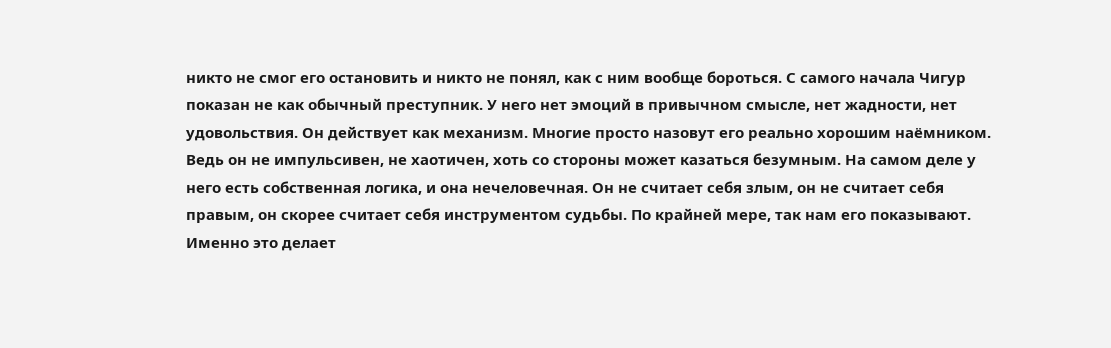никто не смог его остановить и никто не понял, как с ним вообще бороться. С самого начала Чигур показан не как обычный преступник. У него нет эмоций в привычном смысле, нет жадности, нет удовольствия. Он действует как механизм. Многие просто назовут его реально хорошим наёмником. Ведь он не импульсивен, не хаотичен, хоть со стороны может казаться безумным. На самом деле у него есть собственная логика, и она нечеловечная. Он не считает себя злым, он не считает себя правым, он скорее считает себя инструментом судьбы. По крайней мере, так нам его показывают.
Именно это делает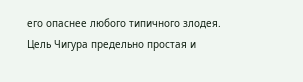его опаснее любого типичного злодея. Цель Чигура предельно простая и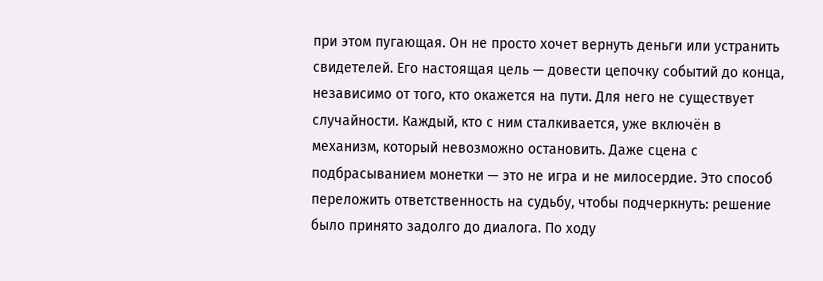при этом пугающая. Он не просто хочет вернуть деньги или устранить свидетелей. Его настоящая цель — довести цепочку событий до конца, независимо от того, кто окажется на пути. Для него не существует случайности. Каждый, кто с ним сталкивается, уже включён в механизм, который невозможно остановить. Даже сцена с подбрасыванием монетки — это не игра и не милосердие. Это способ переложить ответственность на судьбу, чтобы подчеркнуть: решение было принято задолго до диалога. По ходу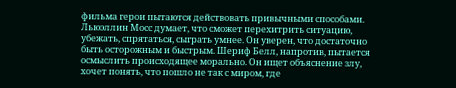фильма герои пытаются действовать привычными способами. Льюэллин Мосс думает, что сможет перехитрить ситуацию, убежать, спрятаться, сыграть умнее. Он уверен, что достаточно быть осторожным и быстрым. Шериф Белл, напротив, пытается осмыслить происходящее морально. Он ищет объяснение злу, хочет понять, что пошло не так с миром, где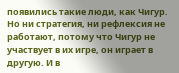появились такие люди, как Чигур.
Но ни стратегия, ни рефлексия не работают, потому что Чигур не участвует в их игре, он играет в другую. И в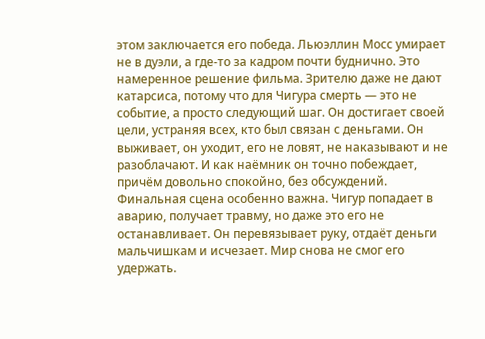этом заключается его победа. Льюэллин Мосс умирает не в дуэли, а где-то за кадром почти буднично. Это намеренное решение фильма. Зрителю даже не дают катарсиса, потому что для Чигура смерть — это не событие, а просто следующий шаг. Он достигает своей цели, устраняя всех, кто был связан с деньгами. Он выживает, он уходит, его не ловят, не наказывают и не разоблачают. И как наёмник он точно побеждает, причём довольно спокойно, без обсуждений. Финальная сцена особенно важна. Чигур попадает в аварию, получает травму, но даже это его не останавливает. Он перевязывает руку, отдаёт деньги мальчишкам и исчезает. Мир снова не смог его удержать.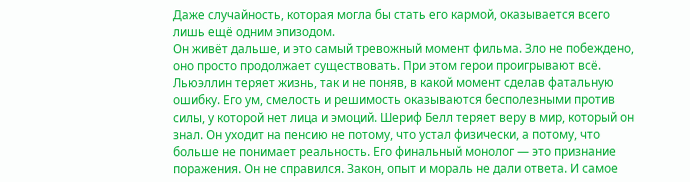Даже случайность, которая могла бы стать его кармой, оказывается всего лишь ещё одним эпизодом.
Он живёт дальше, и это самый тревожный момент фильма. Зло не побеждено, оно просто продолжает существовать. При этом герои проигрывают всё. Льюэллин теряет жизнь, так и не поняв, в какой момент сделав фатальную ошибку. Его ум, смелость и решимость оказываются бесполезными против силы, у которой нет лица и эмоций. Шериф Белл теряет веру в мир, который он знал. Он уходит на пенсию не потому, что устал физически, а потому, что больше не понимает реальность. Его финальный монолог — это признание поражения. Он не справился. Закон, опыт и мораль не дали ответа. И самое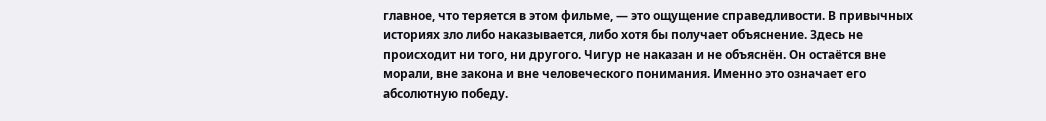главное, что теряется в этом фильме, — это ощущение справедливости. В привычных историях зло либо наказывается, либо хотя бы получает объяснение. Здесь не происходит ни того, ни другого. Чигур не наказан и не объяснён. Он остаётся вне морали, вне закона и вне человеческого понимания. Именно это означает его абсолютную победу.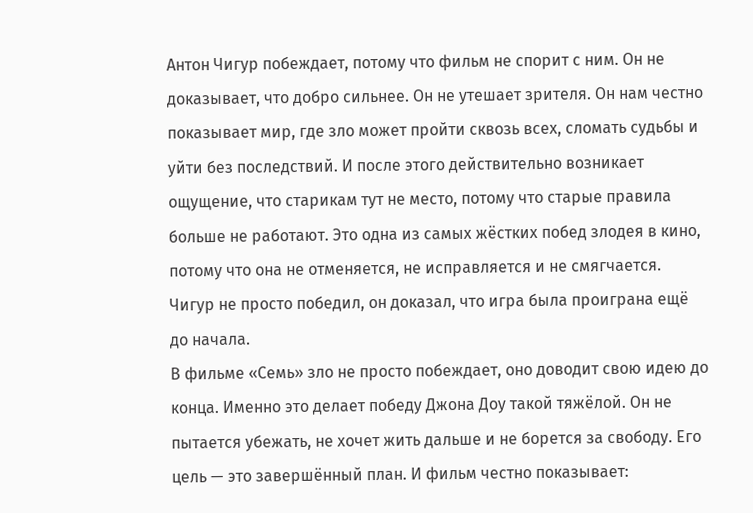Антон Чигур побеждает, потому что фильм не спорит с ним. Он не доказывает, что добро сильнее. Он не утешает зрителя. Он нам честно показывает мир, где зло может пройти сквозь всех, сломать судьбы и уйти без последствий. И после этого действительно возникает ощущение, что старикам тут не место, потому что старые правила больше не работают. Это одна из самых жёстких побед злодея в кино, потому что она не отменяется, не исправляется и не смягчается. Чигур не просто победил, он доказал, что игра была проиграна ещё до начала.
В фильме «Семь» зло не просто побеждает, оно доводит свою идею до конца. Именно это делает победу Джона Доу такой тяжёлой. Он не пытается убежать, не хочет жить дальше и не борется за свободу. Его цель — это завершённый план. И фильм честно показывает: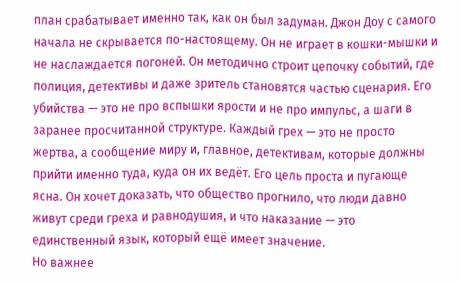план срабатывает именно так, как он был задуман. Джон Доу с самого начала не скрывается по-настоящему. Он не играет в кошки-мышки и не наслаждается погоней. Он методично строит цепочку событий, где полиция, детективы и даже зритель становятся частью сценария. Его убийства — это не про вспышки ярости и не про импульс, а шаги в заранее просчитанной структуре. Каждый грех — это не просто жертва, а сообщение миру и, главное, детективам, которые должны прийти именно туда, куда он их ведёт. Его цель проста и пугающе ясна. Он хочет доказать, что общество прогнило, что люди давно живут среди греха и равнодушия, и что наказание — это единственный язык, который ещё имеет значение.
Но важнее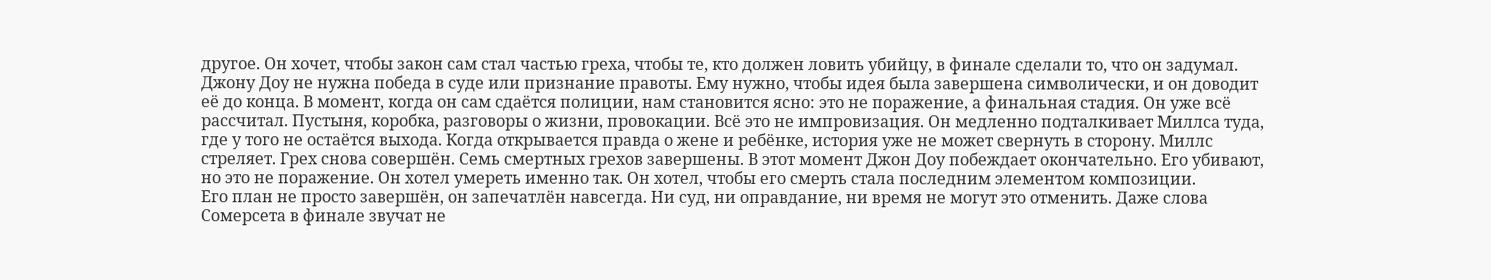другое. Он хочет, чтобы закон сам стал частью греха, чтобы те, кто должен ловить убийцу, в финале сделали то, что он задумал. Джону Доу не нужна победа в суде или признание правоты. Ему нужно, чтобы идея была завершена символически, и он доводит её до конца. В момент, когда он сам сдаётся полиции, нам становится ясно: это не поражение, а финальная стадия. Он уже всё рассчитал. Пустыня, коробка, разговоры о жизни, провокации. Всё это не импровизация. Он медленно подталкивает Миллса туда, где у того не остаётся выхода. Когда открывается правда о жене и ребёнке, история уже не может свернуть в сторону. Миллс стреляет. Грех снова совершён. Семь смертных грехов завершены. В этот момент Джон Доу побеждает окончательно. Его убивают, но это не поражение. Он хотел умереть именно так. Он хотел, чтобы его смерть стала последним элементом композиции.
Его план не просто завершён, он запечатлён навсегда. Ни суд, ни оправдание, ни время не могут это отменить. Даже слова Сомерсета в финале звучат не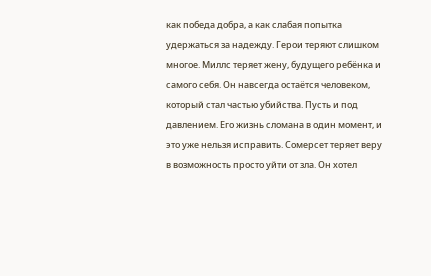как победа добра, а как слабая попытка удержаться за надежду. Герои теряют слишком многое. Миллс теряет жену, будущего ребёнка и самого себя. Он навсегда остаётся человеком, который стал частью убийства. Пусть и под давлением. Его жизнь сломана в один момент, и это уже нельзя исправить. Сомерсет теряет веру в возможность просто уйти от зла. Он хотел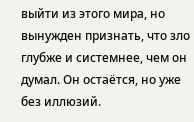выйти из этого мира, но вынужден признать, что зло глубже и системнее, чем он думал. Он остаётся, но уже без иллюзий.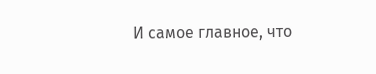И самое главное, что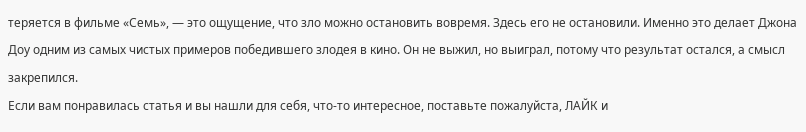теряется в фильме «Семь», — это ощущение, что зло можно остановить вовремя. Здесь его не остановили. Именно это делает Джона Доу одним из самых чистых примеров победившего злодея в кино. Он не выжил, но выиграл, потому что результат остался, а смысл закрепился.
Если вам понравилась статья и вы нашли для себя, что-то интересное, поставьте пожалуйста, ЛАЙК и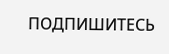ПОДПИШИТЕСЬ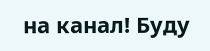на канал! Буду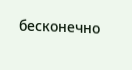бесконечно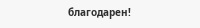благодарен!